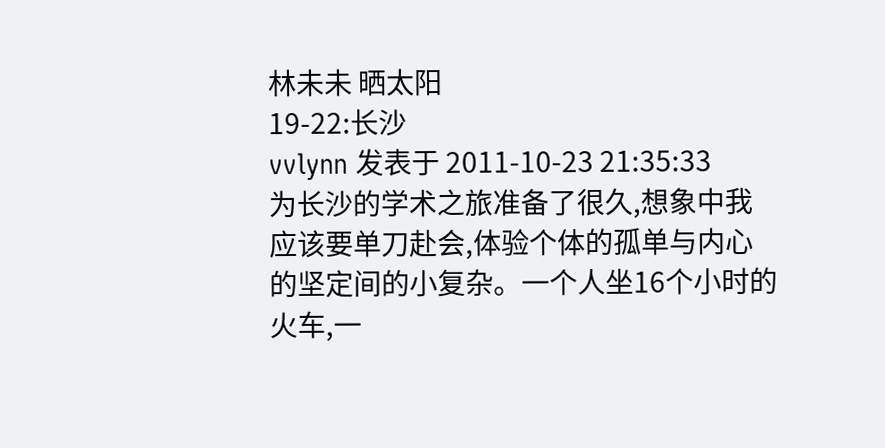林未未 晒太阳
19-22:长沙
vvlynn 发表于 2011-10-23 21:35:33
为长沙的学术之旅准备了很久,想象中我应该要单刀赴会,体验个体的孤单与内心的坚定间的小复杂。一个人坐16个小时的火车,一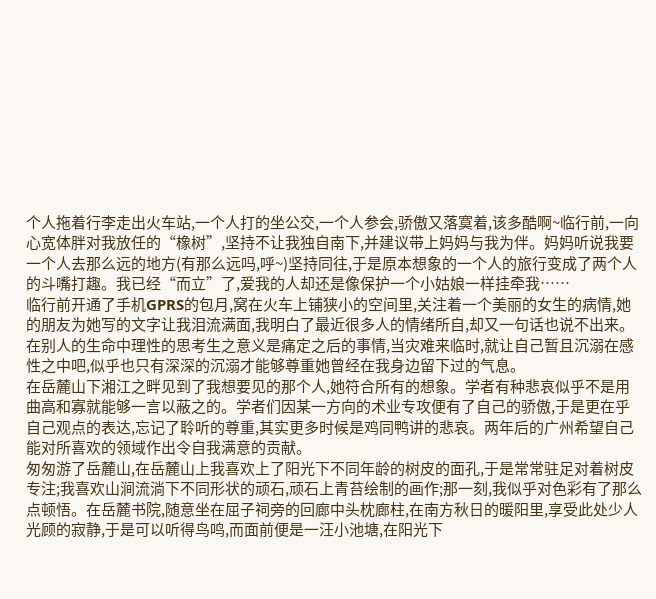个人拖着行李走出火车站,一个人打的坐公交,一个人参会,骄傲又落寞着,该多酷啊~临行前,一向心宽体胖对我放任的“橡树”,坚持不让我独自南下,并建议带上妈妈与我为伴。妈妈听说我要一个人去那么远的地方(有那么远吗,呼~)坚持同往,于是原本想象的一个人的旅行变成了两个人的斗嘴打趣。我已经“而立”了,爱我的人却还是像保护一个小姑娘一样挂牵我……
临行前开通了手机GPRS的包月,窝在火车上铺狭小的空间里,关注着一个美丽的女生的病情,她的朋友为她写的文字让我泪流满面,我明白了最近很多人的情绪所自,却又一句话也说不出来。在别人的生命中理性的思考生之意义是痛定之后的事情,当灾难来临时,就让自己暂且沉溺在感性之中吧,似乎也只有深深的沉溺才能够尊重她曾经在我身边留下过的气息。
在岳麓山下湘江之畔见到了我想要见的那个人,她符合所有的想象。学者有种悲哀似乎不是用曲高和寡就能够一言以蔽之的。学者们因某一方向的术业专攻便有了自己的骄傲,于是更在乎自己观点的表达,忘记了聆听的尊重,其实更多时候是鸡同鸭讲的悲哀。两年后的广州希望自己能对所喜欢的领域作出令自我满意的贡献。
匆匆游了岳麓山,在岳麓山上我喜欢上了阳光下不同年龄的树皮的面孔,于是常常驻足对着树皮专注;我喜欢山涧流淌下不同形状的顽石,顽石上青苔绘制的画作;那一刻,我似乎对色彩有了那么点顿悟。在岳麓书院,随意坐在屈子祠旁的回廊中头枕廊柱,在南方秋日的暖阳里,享受此处少人光顾的寂静,于是可以听得鸟鸣,而面前便是一汪小池塘,在阳光下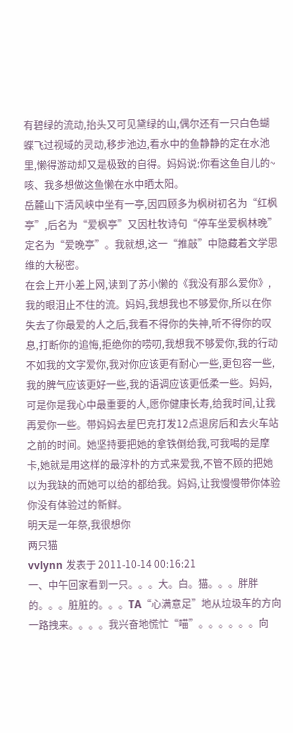有碧绿的流动,抬头又可见黛绿的山,偶尔还有一只白色蝴蝶飞过视域的灵动,移步池边,看水中的鱼静静的定在水池里,懒得游动却又是极致的自得。妈妈说:你看这鱼自儿的~咳、我多想做这鱼懒在水中晒太阳。
岳麓山下清风峡中坐有一亭,因四顾多为枫树初名为“红枫亭”,后名为“爱枫亭”又因杜牧诗句“停车坐爱枫林晚”定名为“爱晚亭”。我就想,这一“推敲”中隐藏着文学思维的大秘密。
在会上开小差上网,读到了苏小懒的《我没有那么爱你》,我的眼泪止不住的流。妈妈,我想我也不够爱你,所以在你失去了你最爱的人之后,我看不得你的失神,听不得你的叹息,打断你的追悔,拒绝你的唠叨,我想我不够爱你,我的行动不如我的文字爱你,我对你应该更有耐心一些,更包容一些,我的脾气应该更好一些,我的语调应该更低柔一些。妈妈,可是你是我心中最重要的人,愿你健康长寿,给我时间,让我再爱你一些。带妈妈去星巴克打发12点退房后和去火车站之前的时间。她坚持要把她的拿铁倒给我,可我喝的是摩卡,她就是用这样的最淳朴的方式来爱我,不管不顾的把她以为我缺的而她可以给的都给我。妈妈,让我慢慢带你体验你没有体验过的新鲜。
明天是一年祭,我很想你
两只猫
vvlynn 发表于 2011-10-14 00:16:21
一、中午回家看到一只。。。大。白。猫。。。胖胖的。。。脏脏的。。。TA“心满意足”地从垃圾车的方向一路拽来。。。。我兴奋地慌忙“喵”。。。。。。向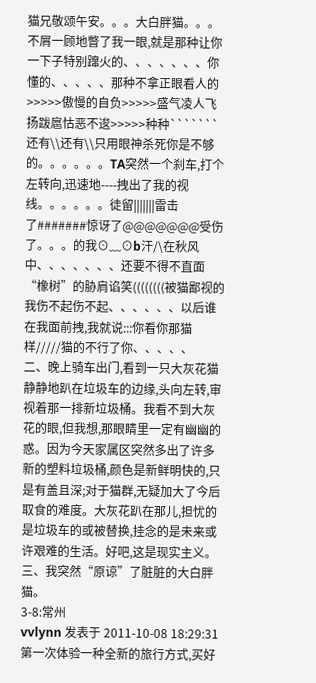猫兄敬颂午安。。。大白胖猫。。。不屑一顾地瞥了我一眼,就是那种让你一下子特别蹿火的、、、、、、、你懂的、、、、、那种不拿正眼看人的>>>>>傲慢的自负>>>>>盛气凌人飞扬跋扈怙恶不逡>>>>>种种```````还有\\还有\\只用眼神杀死你是不够的。。。。。。TA突然一个刹车,打个左转向,迅速地----拽出了我的视线。。。。。。徒留|||||||雷击了#######惊讶了@@@@@@@受伤了。。。的我⊙﹏⊙b汗/\在秋风中、、、、、、、还要不得不直面“橡树”的胁肩谄笑((((((((被猫鄙视的我伤不起伤不起、、、、、、以后谁在我面前拽,我就说:::你看你那猫样/////猫的不行了你、、、、、
二、晚上骑车出门,看到一只大灰花猫静静地趴在垃圾车的边缘,头向左转,审视着那一排新垃圾桶。我看不到大灰花的眼,但我想,那眼睛里一定有幽幽的惑。因为今天家属区突然多出了许多新的塑料垃圾桶,颜色是新鲜明快的,只是有盖且深;对于猫群,无疑加大了今后取食的难度。大灰花趴在那儿,担忧的是垃圾车的或被替换,挂念的是未来或许艰难的生活。好吧,这是现实主义。
三、我突然“原谅”了脏脏的大白胖猫。
3-8:常州
vvlynn 发表于 2011-10-08 18:29:31
第一次体验一种全新的旅行方式,买好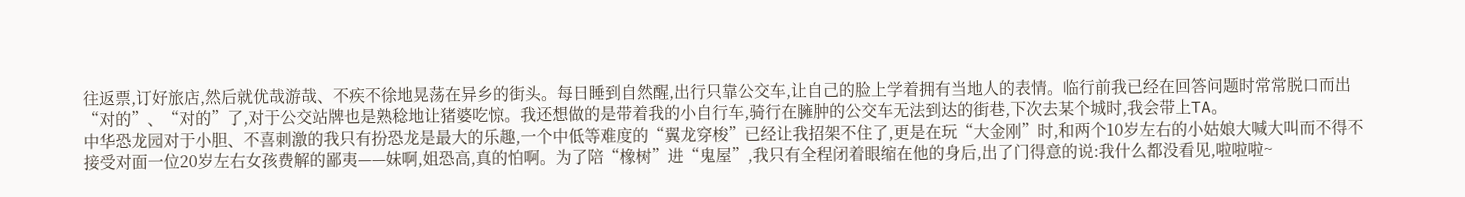往返票,订好旅店,然后就优哉游哉、不疾不徐地晃荡在异乡的街头。每日睡到自然醒,出行只靠公交车,让自己的脸上学着拥有当地人的表情。临行前我已经在回答问题时常常脱口而出“对的”、“对的”了,对于公交站牌也是熟稔地让猪婆吃惊。我还想做的是带着我的小自行车,骑行在臃肿的公交车无法到达的街巷,下次去某个城时,我会带上TA。
中华恐龙园对于小胆、不喜刺激的我只有扮恐龙是最大的乐趣,一个中低等难度的“翼龙穿梭”已经让我招架不住了,更是在玩“大金刚”时,和两个10岁左右的小姑娘大喊大叫而不得不接受对面一位20岁左右女孩费解的鄙夷——妹啊,姐恐高,真的怕啊。为了陪“橡树”进“鬼屋”,我只有全程闭着眼缩在他的身后,出了门得意的说:我什么都没看见,啦啦啦~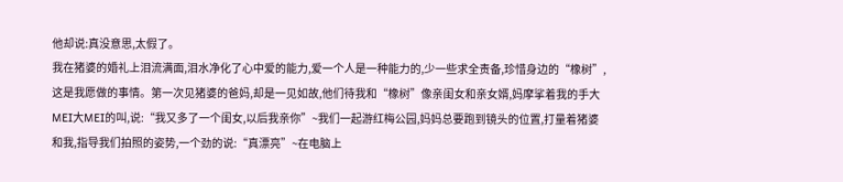他却说:真没意思,太假了。
我在猪婆的婚礼上泪流满面,泪水净化了心中爱的能力,爱一个人是一种能力的,少一些求全责备,珍惜身边的“橡树”,这是我愿做的事情。第一次见猪婆的爸妈,却是一见如故,他们待我和“橡树”像亲闺女和亲女婿,妈摩挲着我的手大MEI大MEI的叫,说:“我又多了一个闺女,以后我亲你”~我们一起游红梅公园,妈妈总要跑到镜头的位置,打量着猪婆和我,指导我们拍照的姿势,一个劲的说:“真漂亮”~在电脑上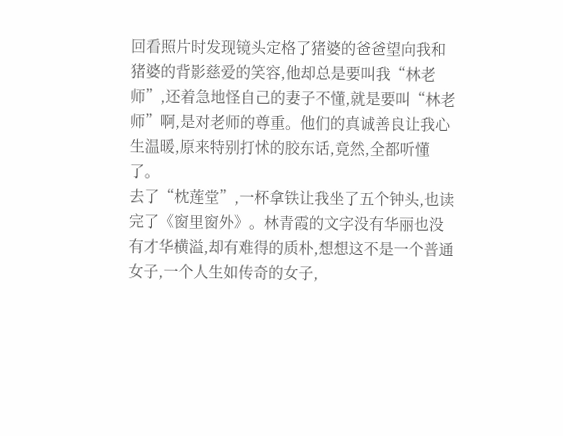回看照片时发现镜头定格了猪婆的爸爸望向我和猪婆的背影慈爱的笑容,他却总是要叫我“林老师”,还着急地怪自己的妻子不懂,就是要叫“林老师”啊,是对老师的尊重。他们的真诚善良让我心生温暖,原来特别打怵的胶东话,竟然,全都听懂了。
去了“枕莲堂”,一杯拿铁让我坐了五个钟头,也读完了《窗里窗外》。林青霞的文字没有华丽也没有才华横溢,却有难得的质朴,想想这不是一个普通女子,一个人生如传奇的女子,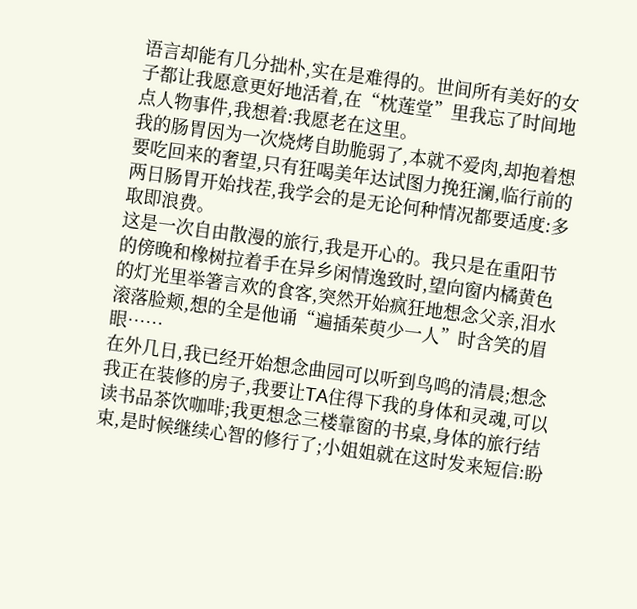语言却能有几分拙朴,实在是难得的。世间所有美好的女子都让我愿意更好地活着,在“枕莲堂”里我忘了时间地点人物事件,我想着:我愿老在这里。
我的肠胃因为一次烧烤自助脆弱了,本就不爱肉,却抱着想要吃回来的奢望,只有狂喝美年达试图力挽狂澜,临行前的两日肠胃开始找茬,我学会的是无论何种情况都要适度:多取即浪费。
这是一次自由散漫的旅行,我是开心的。我只是在重阳节的傍晚和橡树拉着手在异乡闲情逸致时,望向窗内橘黄色的灯光里举箸言欢的食客,突然开始疯狂地想念父亲,泪水滚落脸颊,想的全是他诵“遍插茱萸少一人”时含笑的眉眼……
在外几日,我已经开始想念曲园可以听到鸟鸣的清晨;想念我正在装修的房子,我要让TA住得下我的身体和灵魂,可以读书品茶饮咖啡;我更想念三楼靠窗的书桌,身体的旅行结束,是时候继续心智的修行了;小姐姐就在这时发来短信:盼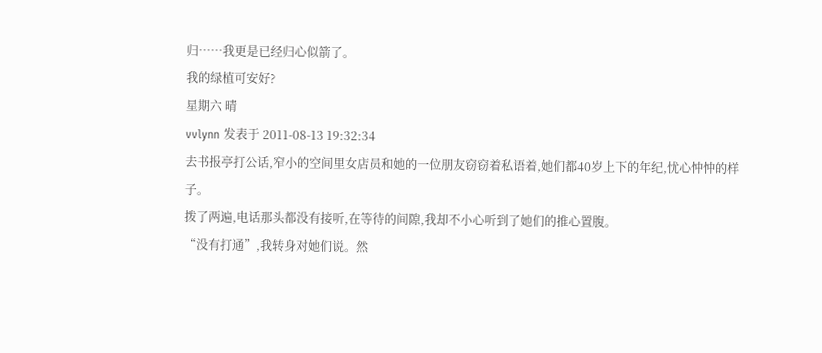归……我更是已经归心似箭了。
我的绿植可安好?
星期六 晴
vvlynn 发表于 2011-08-13 19:32:34
去书报亭打公话,窄小的空间里女店员和她的一位朋友窃窃着私语着,她们都40岁上下的年纪,忧心忡忡的样子。
拨了两遍,电话那头都没有接听,在等待的间隙,我却不小心听到了她们的推心置腹。
“没有打通”,我转身对她们说。然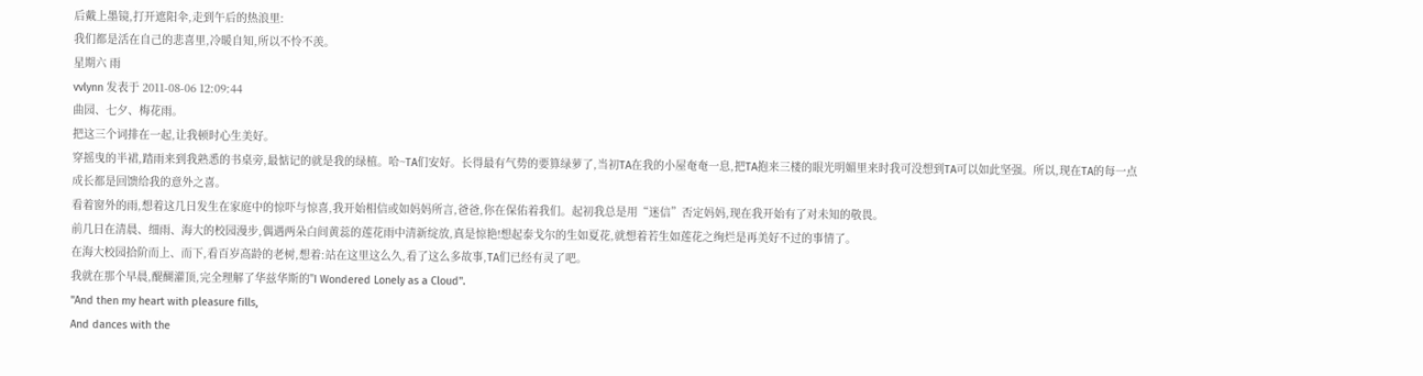后戴上墨镜,打开遮阳伞,走到午后的热浪里:
我们都是活在自己的悲喜里,冷暖自知,所以不怜不羡。
星期六 雨
vvlynn 发表于 2011-08-06 12:09:44
曲园、七夕、梅花雨。
把这三个词排在一起,让我顿时心生美好。
穿摇曳的半裙,踏雨来到我熟悉的书桌旁,最惦记的就是我的绿植。哈~TA们安好。长得最有气势的要算绿萝了,当初TA在我的小屋奄奄一息,把TA抱来三楼的眼光明媚里来时我可没想到TA可以如此坚强。所以,现在TA的每一点成长都是回馈给我的意外之喜。
看着窗外的雨,想着这几日发生在家庭中的惊吓与惊喜,我开始相信或如妈妈所言,爸爸,你在保佑着我们。起初我总是用“迷信”否定妈妈,现在我开始有了对未知的敬畏。
前几日在清晨、细雨、海大的校园漫步,偶遇两朵白间黄蕊的莲花雨中清新绽放,真是惊艳!想起泰戈尔的生如夏花,就想着若生如莲花之绚烂是再美好不过的事情了。
在海大校园拾阶而上、而下,看百岁高龄的老树,想着:站在这里这么久,看了这么多故事,TA们已经有灵了吧。
我就在那个早晨,醍醐灌顶,完全理解了华兹华斯的"I Wondered Lonely as a Cloud".
"And then my heart with pleasure fills,
And dances with the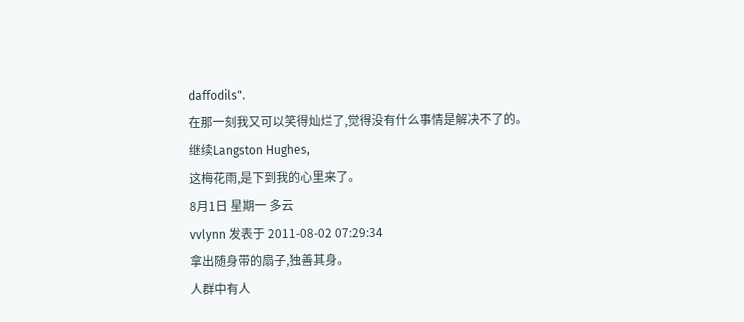daffodils".
在那一刻我又可以笑得灿烂了,觉得没有什么事情是解决不了的。
继续Langston Hughes,
这梅花雨,是下到我的心里来了。
8月1日 星期一 多云
vvlynn 发表于 2011-08-02 07:29:34
拿出随身带的扇子,独善其身。
人群中有人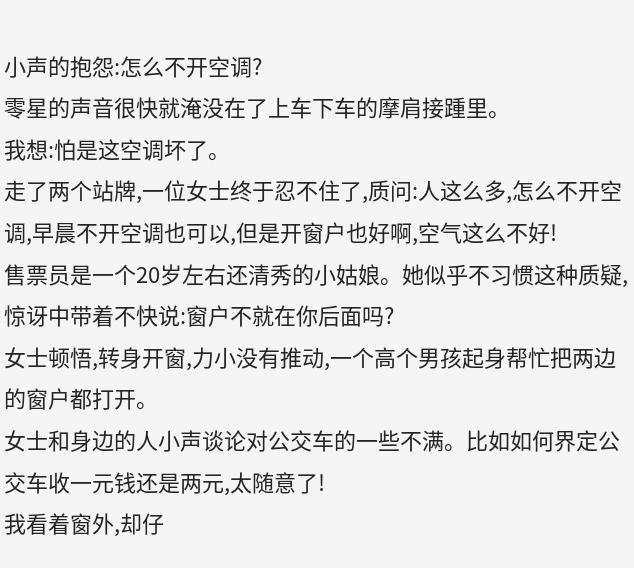小声的抱怨:怎么不开空调?
零星的声音很快就淹没在了上车下车的摩肩接踵里。
我想:怕是这空调坏了。
走了两个站牌,一位女士终于忍不住了,质问:人这么多,怎么不开空调,早晨不开空调也可以,但是开窗户也好啊,空气这么不好!
售票员是一个20岁左右还清秀的小姑娘。她似乎不习惯这种质疑,惊讶中带着不快说:窗户不就在你后面吗?
女士顿悟,转身开窗,力小没有推动,一个高个男孩起身帮忙把两边的窗户都打开。
女士和身边的人小声谈论对公交车的一些不满。比如如何界定公交车收一元钱还是两元,太随意了!
我看着窗外,却仔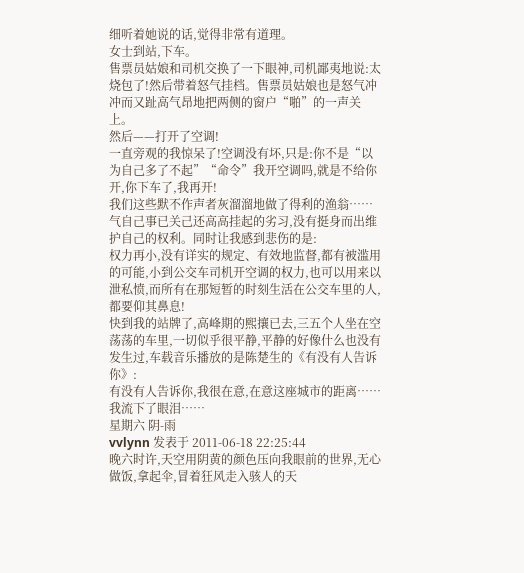细听着她说的话,觉得非常有道理。
女士到站,下车。
售票员姑娘和司机交换了一下眼神,司机鄙夷地说:太烧包了!然后带着怒气挂档。售票员姑娘也是怒气冲冲而又趾高气昂地把两侧的窗户“啪”的一声关上。
然后——打开了空调!
一直旁观的我惊呆了!空调没有坏,只是:你不是“以为自己多了不起”“命令”我开空调吗,就是不给你开,你下车了,我再开!
我们这些默不作声者灰溜溜地做了得利的渔翁……
气自己事已关己还高高挂起的劣习,没有挺身而出维护自己的权利。同时让我感到悲伤的是:
权力再小,没有详实的规定、有效地监督,都有被滥用的可能,小到公交车司机开空调的权力,也可以用来以泄私愤,而所有在那短暂的时刻生活在公交车里的人,都要仰其鼻息!
快到我的站牌了,高峰期的熙攘已去,三五个人坐在空荡荡的车里,一切似乎很平静,平静的好像什么也没有发生过,车载音乐播放的是陈楚生的《有没有人告诉你》:
有没有人告诉你,我很在意,在意这座城市的距离……
我流下了眼泪……
星期六 阴-雨
vvlynn 发表于 2011-06-18 22:25:44
晚六时许,天空用阴黄的颜色压向我眼前的世界,无心做饭,拿起伞,冒着狂风走入骇人的天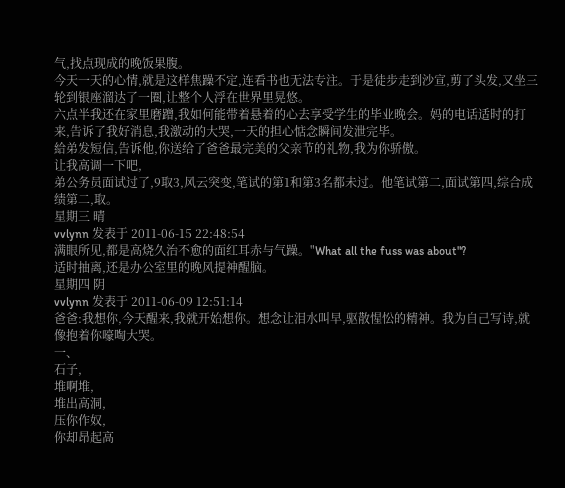气,找点现成的晚饭果腹。
今天一天的心情,就是这样焦躁不定,连看书也无法专注。于是徒步走到沙宣,剪了头发,又坐三轮到银座溜达了一圈,让整个人浮在世界里晃悠。
六点半我还在家里磨蹭,我如何能带着悬着的心去享受学生的毕业晚会。妈的电话适时的打来,告诉了我好消息,我激动的大哭,一天的担心惦念瞬间发泄完毕。
給弟发短信,告诉他,你送给了爸爸最完美的父亲节的礼物,我为你骄傲。
让我高调一下吧,
弟公务员面试过了,9取3,风云突变,笔试的第1和第3名都未过。他笔试第二,面试第四,综合成绩第二,取。
星期三 晴
vvlynn 发表于 2011-06-15 22:48:54
满眼所见,都是高烧久治不愈的面红耳赤与气躁。"What all the fuss was about"?
适时抽离,还是办公室里的晚风提神醒脑。
星期四 阴
vvlynn 发表于 2011-06-09 12:51:14
爸爸:我想你,今天醒来,我就开始想你。想念让泪水叫早,驱散惺忪的精神。我为自己写诗,就像抱着你嚎啕大哭。
一、
石子,
堆啊堆,
堆出高洞,
压你作奴,
你却昂起高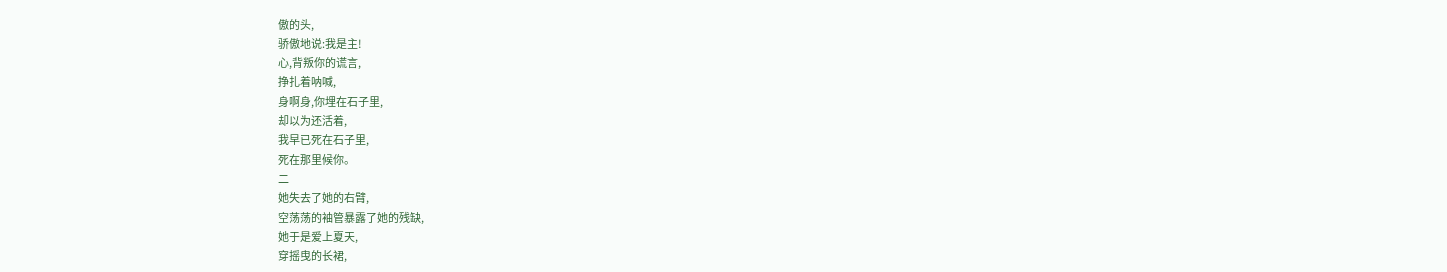傲的头,
骄傲地说:我是主!
心,背叛你的谎言,
挣扎着呐喊,
身啊身,你埋在石子里,
却以为还活着,
我早已死在石子里,
死在那里候你。
二
她失去了她的右臂,
空荡荡的袖管暴露了她的残缺,
她于是爱上夏天,
穿摇曳的长裙,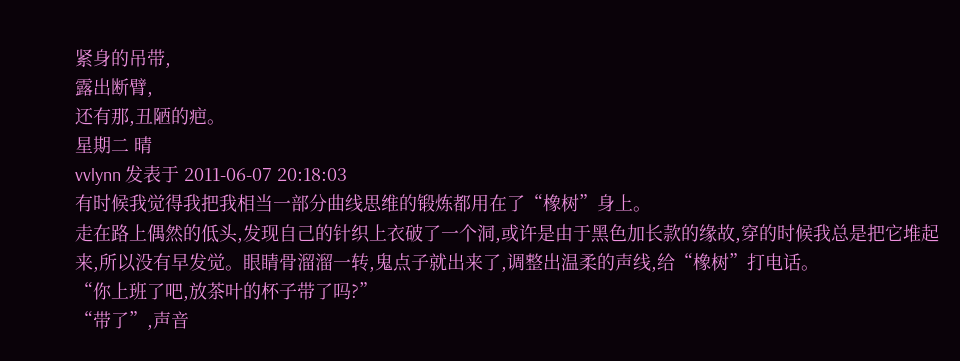紧身的吊带,
露出断臂,
还有那,丑陋的疤。
星期二 晴
vvlynn 发表于 2011-06-07 20:18:03
有时候我觉得我把我相当一部分曲线思维的锻炼都用在了“橡树”身上。
走在路上偶然的低头,发现自己的针织上衣破了一个洞,或许是由于黑色加长款的缘故,穿的时候我总是把它堆起来,所以没有早发觉。眼睛骨溜溜一转,鬼点子就出来了,调整出温柔的声线,给“橡树”打电话。
“你上班了吧,放茶叶的杯子带了吗?”
“带了”,声音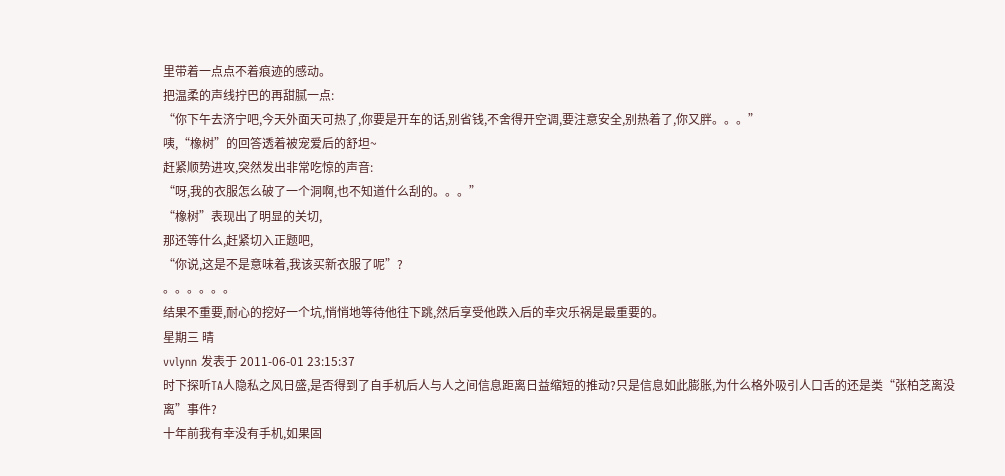里带着一点点不着痕迹的感动。
把温柔的声线拧巴的再甜腻一点:
“你下午去济宁吧,今天外面天可热了,你要是开车的话,别省钱,不舍得开空调,要注意安全,别热着了,你又胖。。。”
咦,“橡树”的回答透着被宠爱后的舒坦~
赶紧顺势进攻,突然发出非常吃惊的声音:
“呀,我的衣服怎么破了一个洞啊,也不知道什么刮的。。。”
“橡树”表现出了明显的关切,
那还等什么,赶紧切入正题吧,
“你说,这是不是意味着,我该买新衣服了呢”?
。。。。。。
结果不重要,耐心的挖好一个坑,悄悄地等待他往下跳,然后享受他跌入后的幸灾乐祸是最重要的。
星期三 晴
vvlynn 发表于 2011-06-01 23:15:37
时下探听TA人隐私之风日盛,是否得到了自手机后人与人之间信息距离日益缩短的推动?只是信息如此膨胀,为什么格外吸引人口舌的还是类“张柏芝离没离”事件?
十年前我有幸没有手机,如果固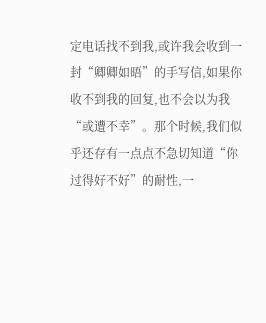定电话找不到我,或许我会收到一封“卿卿如晤”的手写信,如果你收不到我的回复,也不会以为我“或遭不幸”。那个时候,我们似乎还存有一点点不急切知道“你过得好不好”的耐性,一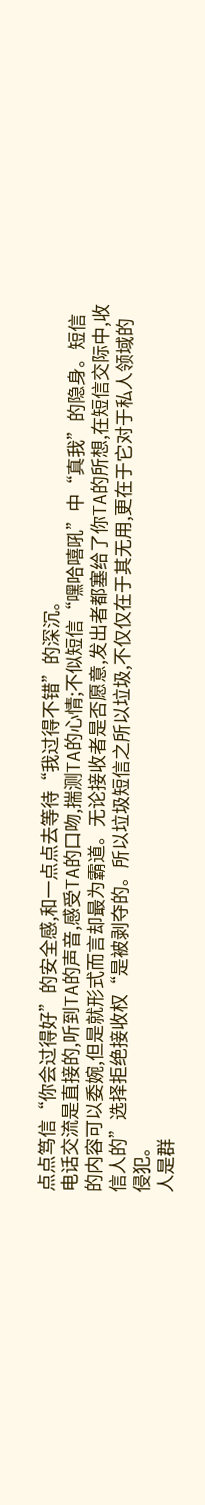点点笃信“你会过得好”的安全感,和一点点去等待“我过得不错”的深沉。
电话交流是直接的,听到TA的声音,感受TA的口吻,揣测TA的心情;不似短信“嘿哈嘻吼”中“真我”的隐身。短信的内容可以委婉,但是就形式而言却最为霸道。无论接收者是否愿意,发出者都塞给了你TA的所想,在短信交际中,收信人的”选择拒绝接收权“是被剥夺的。所以垃圾短信之所以垃圾,不仅仅在于其无用,更在于它对于私人领域的侵犯。
人是群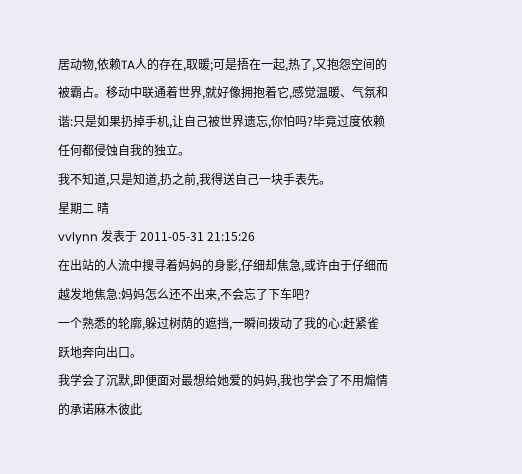居动物,依赖TA人的存在,取暖;可是捂在一起,热了,又抱怨空间的被霸占。移动中联通着世界,就好像拥抱着它,感觉温暖、气氛和谐:只是如果扔掉手机,让自己被世界遗忘,你怕吗?毕竟过度依赖任何都侵蚀自我的独立。
我不知道,只是知道,扔之前,我得送自己一块手表先。
星期二 晴
vvlynn 发表于 2011-05-31 21:15:26
在出站的人流中搜寻着妈妈的身影,仔细却焦急,或许由于仔细而越发地焦急:妈妈怎么还不出来,不会忘了下车吧?
一个熟悉的轮廓,躲过树荫的遮挡,一瞬间拨动了我的心:赶紧雀跃地奔向出口。
我学会了沉默,即便面对最想给她爱的妈妈,我也学会了不用煽情的承诺麻木彼此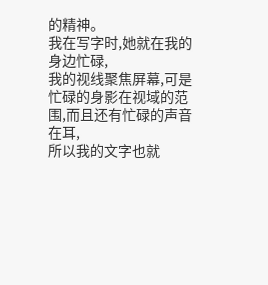的精神。
我在写字时,她就在我的身边忙碌,
我的视线聚焦屏幕,可是忙碌的身影在视域的范围,而且还有忙碌的声音在耳,
所以我的文字也就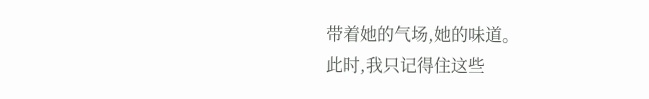带着她的气场,她的味道。
此时,我只记得住这些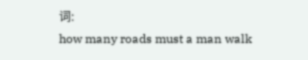词:
how many roads must a man walk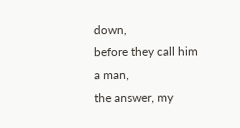down,
before they call him a man,
the answer, my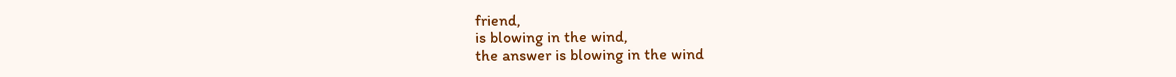friend,
is blowing in the wind,
the answer is blowing in the wind